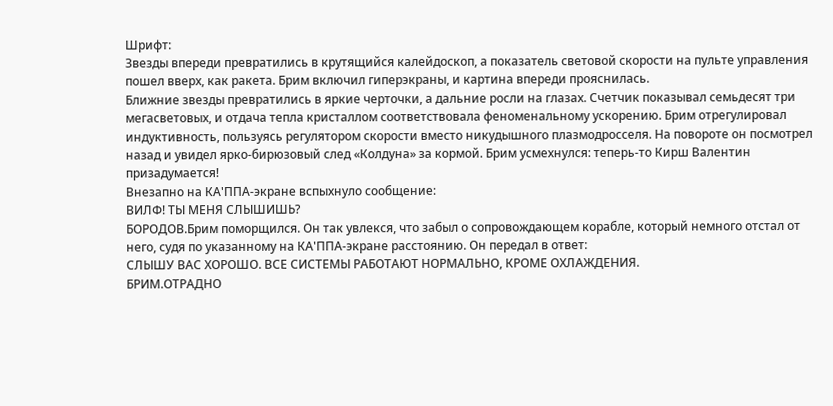Шрифт:
Звезды впереди превратились в крутящийся калейдоскоп, а показатель световой скорости на пульте управления пошел вверх, как ракета. Брим включил гиперэкраны, и картина впереди прояснилась.
Ближние звезды превратились в яркие черточки, а дальние росли на глазах. Счетчик показывал семьдесят три мегасветовых, и отдача тепла кристаллом соответствовала феноменальному ускорению. Брим отрегулировал индуктивность, пользуясь регулятором скорости вместо никудышного плазмодросселя. На повороте он посмотрел назад и увидел ярко-бирюзовый след «Колдуна» за кормой. Брим усмехнулся: теперь-то Кирш Валентин призадумается!
Внезапно на КА'ППА-экране вспыхнуло сообщение:
ВИЛФ! ТЫ МЕНЯ СЛЫШИШЬ?
БОРОДОВ.Брим поморщился. Он так увлекся, что забыл о сопровождающем корабле, который немного отстал от него, судя по указанному на КА'ППА-экране расстоянию. Он передал в ответ:
СЛЫШУ ВАС ХОРОШО. ВСЕ СИСТЕМЫ РАБОТАЮТ НОРМАЛЬНО, КРОМЕ ОХЛАЖДЕНИЯ.
БРИМ.ОТРАДНО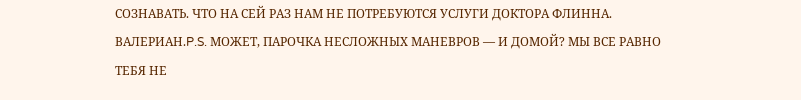СОЗНАВАТЬ. ЧТО НА СЕЙ РАЗ НАМ НЕ ПОТРЕБУЮТСЯ УСЛУГИ ДОКТОРА ФЛИННА.
ВАЛЕРИАН.P.S. МОЖЕТ, ПАРОЧКА НЕСЛОЖНЫХ МАНЕВРОВ — И ДОМОЙ? МЫ ВСЕ РАВНО ТЕБЯ НЕ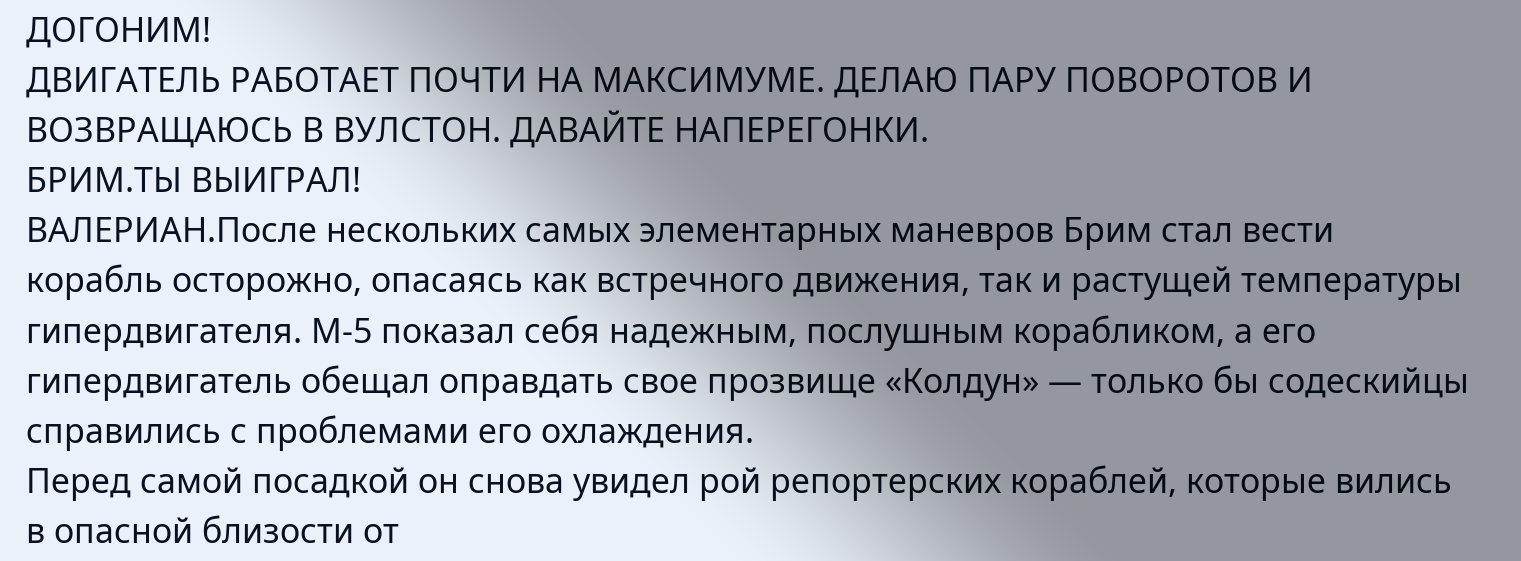ДОГОНИМ!
ДВИГАТЕЛЬ РАБОТАЕТ ПОЧТИ НА МАКСИМУМЕ. ДЕЛАЮ ПАРУ ПОВОРОТОВ И ВОЗВРАЩАЮСЬ В ВУЛСТОН. ДАВАЙТЕ НАПЕРЕГОНКИ.
БРИМ.ТЫ ВЫИГРАЛ!
ВАЛЕРИАН.После нескольких самых элементарных маневров Брим стал вести корабль осторожно, опасаясь как встречного движения, так и растущей температуры гипердвигателя. М-5 показал себя надежным, послушным корабликом, а его гипердвигатель обещал оправдать свое прозвище «Колдун» — только бы содескийцы справились с проблемами его охлаждения.
Перед самой посадкой он снова увидел рой репортерских кораблей, которые вились в опасной близости от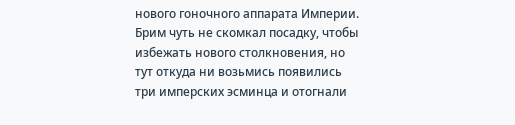нового гоночного аппарата Империи.
Брим чуть не скомкал посадку, чтобы избежать нового столкновения, но тут откуда ни возьмись появились три имперских эсминца и отогнали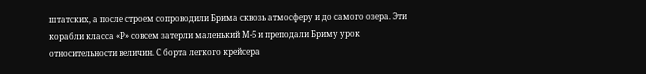штатских, а после строем сопроводили Брима сквозь атмосферу и до самого озера. Эти корабли класса «Р» совсем затерли маленький М-5 и преподали Бриму урок относительности величин. С борта легкого крейсера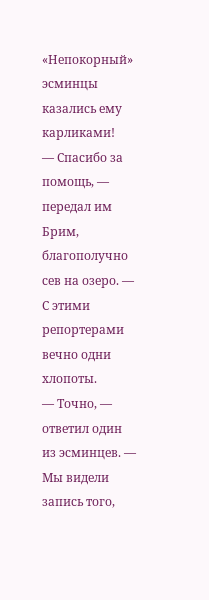«Непокорный» эсминцы казались ему карликами!
— Спасибо за помощь, — передал им Брим, благополучно сев на озеро. — С этими репортерами вечно одни хлопоты.
— Точно, — ответил один из эсминцев. — Мы видели запись того,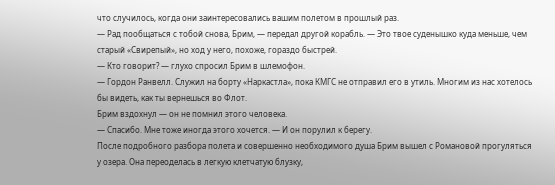что случилось, когда они заинтересовались вашим полетом в прошлый раз.
— Рад пообщаться с тобой снова, Брим, — передал другой корабль. — Это твое суденышко куда меньше, чем старый «Свирепый», но ход у него, похоже, гораздо быстрей.
— Кто говорит? — глухо спросил Брим в шлемофон.
— Гордон Ранвелл. Служил на борту «Наркастла», пока КМГС не отправил его в утиль. Многим из нас хотелось бы видеть, как ты вернешься во Флот.
Брим вздохнул — он не помнил этого человека.
— Спасибо. Мне тоже иногда этого хочется. — И он порулил к берегу.
После подробного разбора полета и совершенно необходимого душа Брим вышел с Романовой прогуляться у озера. Она переоделась в легкую клетчатую блузку,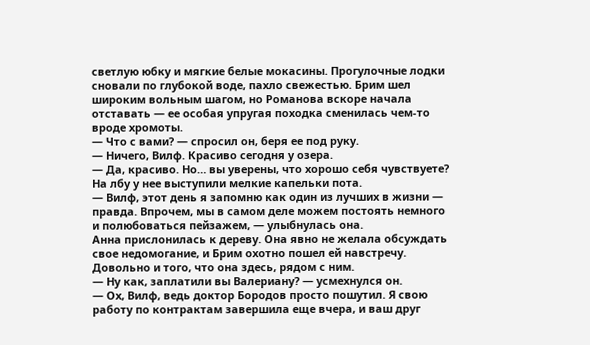светлую юбку и мягкие белые мокасины. Прогулочные лодки сновали по глубокой воде, пахло свежестью. Брим шел широким вольным шагом, но Романова вскоре начала отставать — ее особая упругая походка сменилась чем-то вроде хромоты.
— Что с вами? — спросил он, беря ее под руку.
— Ничего, Вилф. Красиво сегодня у озера.
— Да, красиво. Но… вы уверены, что хорошо себя чувствуете?
На лбу у нее выступили мелкие капельки пота.
— Вилф, этот день я запомню как один из лучших в жизни — правда. Впрочем, мы в самом деле можем постоять немного и полюбоваться пейзажем, — улыбнулась она.
Анна прислонилась к дереву. Она явно не желала обсуждать свое недомогание, и Брим охотно пошел ей навстречу. Довольно и того, что она здесь, рядом с ним.
— Ну как, заплатили вы Валериану? — усмехнулся он.
— Ох, Вилф, ведь доктор Бородов просто пошутил. Я свою работу по контрактам завершила еще вчера, и ваш друг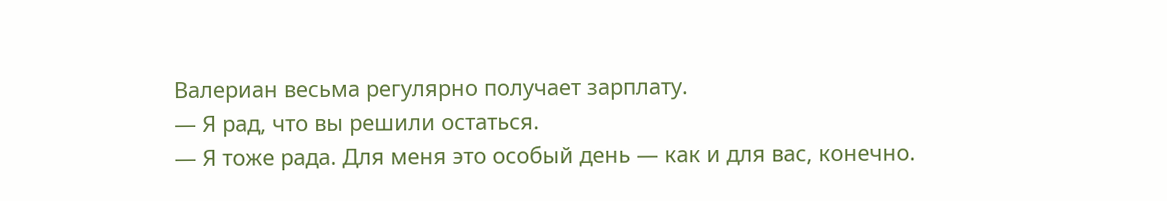Валериан весьма регулярно получает зарплату.
— Я рад, что вы решили остаться.
— Я тоже рада. Для меня это особый день — как и для вас, конечно.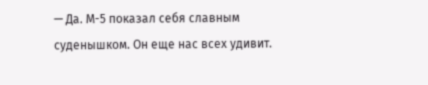— Да. М-5 показал себя славным суденышком. Он еще нас всех удивит.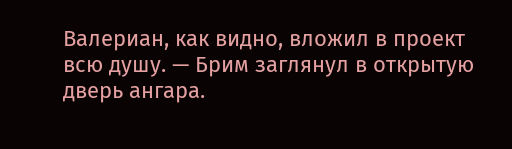Валериан, как видно, вложил в проект всю душу. — Брим заглянул в открытую дверь ангара.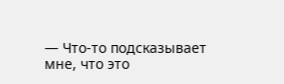— Что-то подсказывает мне, что это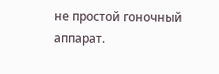не простой гоночный аппарат.